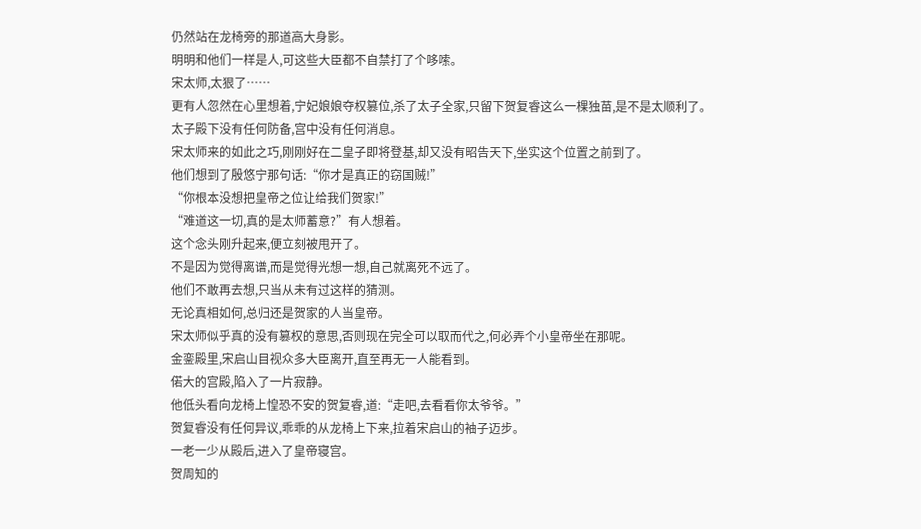仍然站在龙椅旁的那道高大身影。
明明和他们一样是人,可这些大臣都不自禁打了个哆嗦。
宋太师,太狠了……
更有人忽然在心里想着,宁妃娘娘夺权篡位,杀了太子全家,只留下贺复睿这么一棵独苗,是不是太顺利了。
太子殿下没有任何防备,宫中没有任何消息。
宋太师来的如此之巧,刚刚好在二皇子即将登基,却又没有昭告天下,坐实这个位置之前到了。
他们想到了殷悠宁那句话:“你才是真正的窃国贼!”
“你根本没想把皇帝之位让给我们贺家!”
“难道这一切,真的是太师蓄意?”有人想着。
这个念头刚升起来,便立刻被甩开了。
不是因为觉得离谱,而是觉得光想一想,自己就离死不远了。
他们不敢再去想,只当从未有过这样的猜测。
无论真相如何,总归还是贺家的人当皇帝。
宋太师似乎真的没有篡权的意思,否则现在完全可以取而代之,何必弄个小皇帝坐在那呢。
金銮殿里,宋启山目视众多大臣离开,直至再无一人能看到。
偌大的宫殿,陷入了一片寂静。
他低头看向龙椅上惶恐不安的贺复睿,道:“走吧,去看看你太爷爷。”
贺复睿没有任何异议,乖乖的从龙椅上下来,拉着宋启山的袖子迈步。
一老一少从殿后,进入了皇帝寝宫。
贺周知的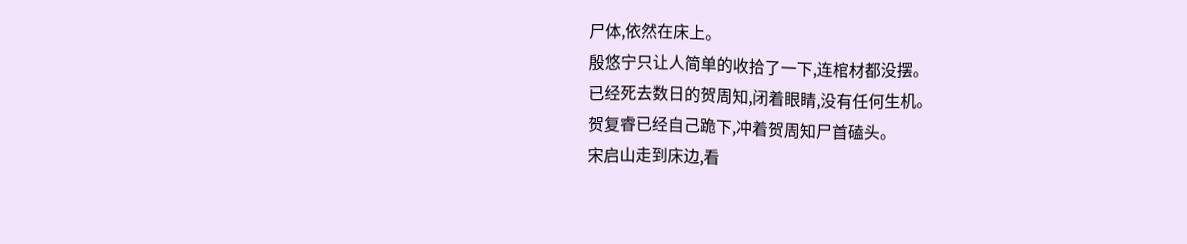尸体,依然在床上。
殷悠宁只让人简单的收拾了一下,连棺材都没摆。
已经死去数日的贺周知,闭着眼睛,没有任何生机。
贺复睿已经自己跪下,冲着贺周知尸首磕头。
宋启山走到床边,看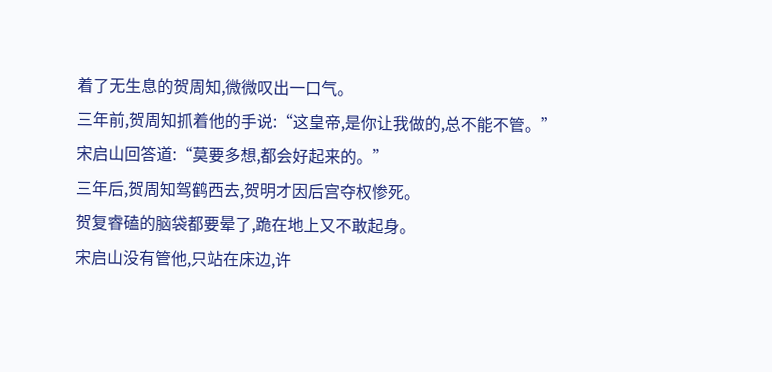着了无生息的贺周知,微微叹出一口气。
三年前,贺周知抓着他的手说:“这皇帝,是你让我做的,总不能不管。”
宋启山回答道:“莫要多想,都会好起来的。”
三年后,贺周知驾鹤西去,贺明才因后宫夺权惨死。
贺复睿磕的脑袋都要晕了,跪在地上又不敢起身。
宋启山没有管他,只站在床边,许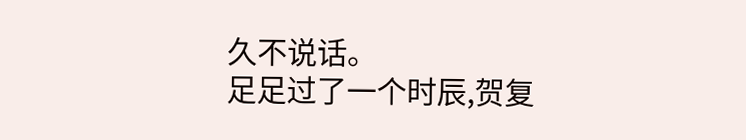久不说话。
足足过了一个时辰,贺复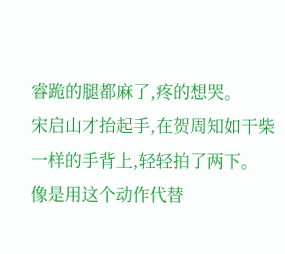睿跪的腿都麻了,疼的想哭。
宋启山才抬起手,在贺周知如干柴一样的手背上,轻轻拍了两下。
像是用这个动作代替